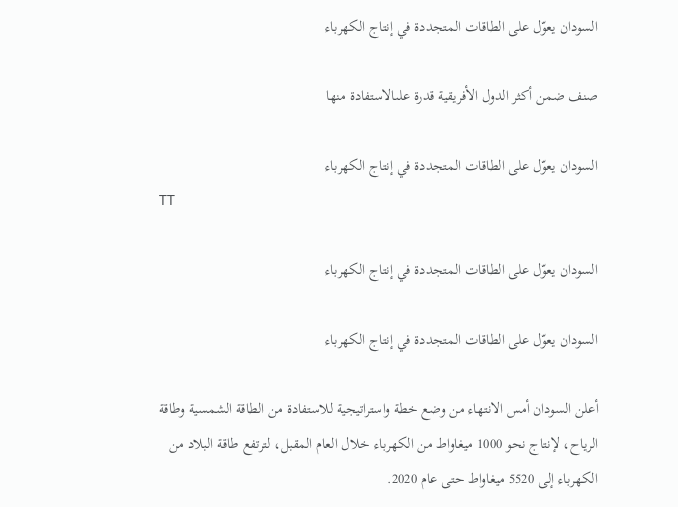السودان يعوّل على الطاقات المتجددة في إنتاج الكهرباء

صنف ضمن أكثر الدول الأفريقية قدرة علىالاستفادة منها

السودان يعوّل على الطاقات المتجددة في إنتاج الكهرباء
TT

السودان يعوّل على الطاقات المتجددة في إنتاج الكهرباء

السودان يعوّل على الطاقات المتجددة في إنتاج الكهرباء

أعلن السودان أمس الانتهاء من وضع خطة واستراتيجية للاستفادة من الطاقة الشمسية وطاقة الرياح، لإنتاج نحو 1000 ميغاواط من الكهرباء خلال العام المقبل، لترتفع طاقة البلاد من الكهرباء إلى 5520 ميغاواط حتى عام 2020.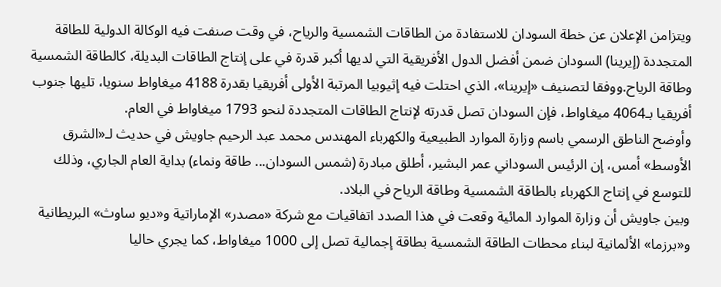ويتزامن الإعلان عن خطة السودان للاستفادة من الطاقات الشمسية والرياح، في وقت صنفت فيه الوكالة الدولية للطاقة المتجددة (إيرينا) السودان ضمن أفضل الدول الأفريقية التي لديها أكبر قدرة في على إنتاج الطاقات البديلة، كالطاقة الشمسية وطاقة الرياح.ووفقا لتصنيف «إيرينا»، الذي احتلت فيه إثيوبيا المرتبة الأولى أفريقيا بقدرة 4188 ميغاواط سنويا، تليها جنوب أفريقيا بـ4064 ميغاواط، فإن السودان تصل قدرته لإنتاج الطاقات المتجددة لنحو 1793 ميغاواط في العام.
وأوضح الناطق الرسمي باسم وزارة الموارد الطبيعية والكهرباء المهندس محمد عبد الرحيم جاويش في حديث لـ«الشرق الأوسط» أمس، إن الرئيس السوداني عمر البشير، أطلق مبادرة (شمس السودان... طاقة ونماء) بداية العام الجاري، وذلك للتوسع في إنتاج الكهرباء بالطاقة الشمسية وطاقة الرياح في البلاد.
وبين جاويش أن وزارة الموارد المائية وقعت في هذا الصدد اتفاقيات مع شركة «مصدر» الإماراتية و«ديو ساوث» البريطانية و«برزما» الألمانية لبناء محطات الطاقة الشمسية بطاقة إجمالية تصل إلى 1000 ميغاواط، كما يجري حاليا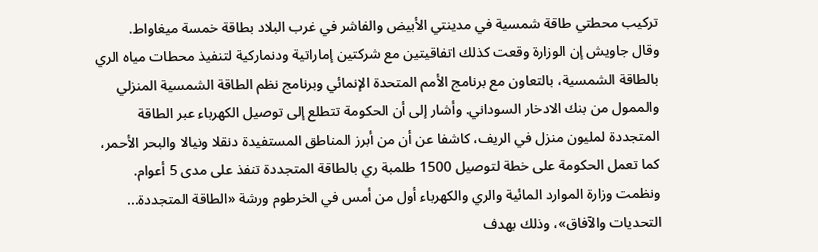تركيب محطتي طاقة شمسية في مدينتي الأبيض والفاشر في غرب البلاد بطاقة خمسة ميغاواط.
وقال جاويش إن الوزارة وقعت كذلك اتفاقيتين مع شركتين إماراتية ودنماركية لتنفيذ محطات مياه الري بالطاقة الشمسية، بالتعاون مع برنامج الأمم المتحدة الإنمائي وبرنامج نظم الطاقة الشمسية المنزلي والممول من بنك الادخار السوداني. وأشار إلى أن الحكومة تتطلع إلى توصيل الكهرباء عبر الطاقة المتجددة لمليون منزل في الريف، كاشفا عن أن من أبرز المناطق المستفيدة دنقلا ونيالا والبحر الأحمر، كما تعمل الحكومة على خطة لتوصيل 1500 طلمبة ري بالطاقة المتجددة تنفذ على مدى 5 أعوام.
ونظمت وزارة الموارد المائية والري والكهرباء أول من أمس في الخرطوم ورشة «الطاقة المتجددة... التحديات والآفاق»، وذلك بهدف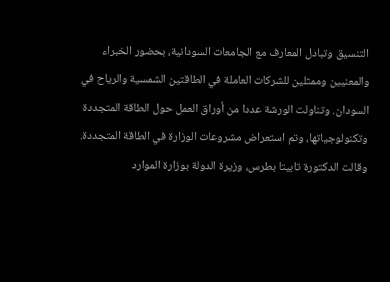التنسيق وتبادل المعارف مع الجامعات السودانية، بحضور الخبراء والمعنيين وممثلين للشركات العاملة في الطاقتين الشمسية والرياح في السودان. وتناولت الورشة عددا من أوراق العمل حول الطاقة المتجددة وتكنولوجياتها، وتم استعراض مشروعات الوزارة في الطاقة المتجددة.
وقالت الدكتورة تابيتا بطرس، وزيرة الدولة بوزارة الموارد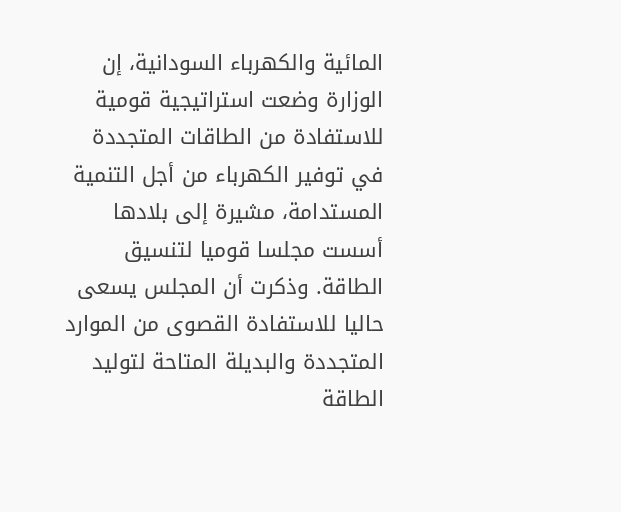المائية والكهرباء السودانية، إن الوزارة وضعت استراتيجية قومية للاستفادة من الطاقات المتجددة في توفير الكهرباء من أجل التنمية المستدامة، مشيرة إلى بلادها أسست مجلسا قوميا لتنسيق الطاقة. وذكرت أن المجلس يسعى حاليا للاستفادة القصوى من الموارد المتجددة والبديلة المتاحة لتوليد الطاقة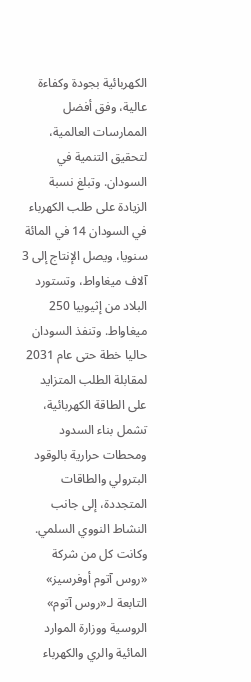الكهربائية بجودة وكفاءة عالية، وفق أفضل الممارسات العالمية، لتحقيق التنمية في السودان. وتبلغ نسبة الزيادة على طلب الكهرباء في السودان 14 في المائة سنويا، ويصل الإنتاج إلى 3 آلاف ميغاواط، وتستورد البلاد من إثيوبيا 250 ميغاواط. وتنفذ السودان حاليا خطة حتى عام 2031 لمقابلة الطلب المتزايد على الطاقة الكهربائية، تشمل بناء السدود ومحطات حرارية بالوقود البترولي والطاقات المتجددة، إلى جانب النشاط النووي السلمي.
وكانت كل من شركة «روس آتوم أوفرسيز» التابعة لـ«روس آتوم» الروسية ووزارة الموارد المائية والري والكهرباء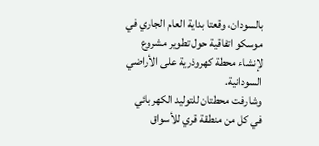بالسودان، وقعتا بداية العام الجاري في موسكو اتفاقية حول تطوير مشروع لإنشاء محطة كهروذرية على الأراضي السودانية.
وشارفت محطتان للتوليد الكهربائي في كل من منطقة قري للأسواق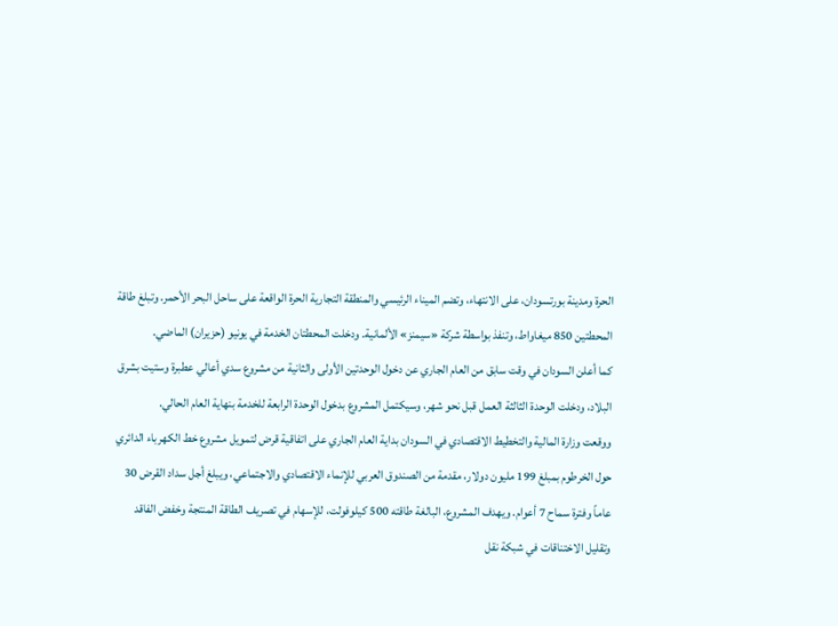الحرة ومدينة بورتسودان، على الانتهاء، وتضم الميناء الرئيسي والمنطقة التجارية الحرة الواقعة على ساحل البحر الأحمر. وتبلغ طاقة المحطتين 850 ميغاواط، وتنفذ بواسطة شركة «سيمنز» الألمانية. ودخلت المحطتان الخدمة في يونيو (حزيران) الماضي.
كما أعلن السودان في وقت سابق من العام الجاري عن دخول الوحدتين الأولى والثانية من مشروع سدي أعالي عطبرة وستيت بشرق البلاد، ودخلت الوحدة الثالثة العمل قبل نحو شهر، وسيكتمل المشروع بدخول الوحدة الرابعة للخدمة بنهاية العام الحالي.
ووقعت وزارة المالية والتخطيط الاقتصادي في السودان بداية العام الجاري على اتفاقية قرض لتمويل مشروع خط الكهرباء الدائري حول الخرطوم بمبلغ 199 مليون دولار، مقدمة من الصندوق العربي للإنماء الاقتصادي والاجتماعي، ويبلغ أجل سداد القرض 30 عاماً وفترة سماح 7 أعوام. ويهدف المشروع، البالغة طاقته 500 كيلوفولت، للإسهام في تصريف الطاقة المنتجة وخفض الفاقد وتقليل الاختناقات في شبكة نقل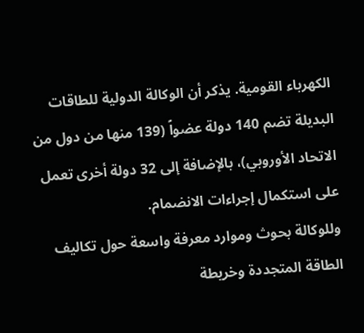الكهرباء القومية. يذكر أن الوكالة الدولية للطاقات البديلة تضم 140 دولة عضواً (139 منها من دول من الاتحاد الأوروبي)، بالإضافة إلى 32 دولة أخرى تعمل على استكمال إجراءات الانضمام.
وللوكالة بحوث وموارد معرفة واسعة حول تكاليف الطاقة المتجددة وخريطة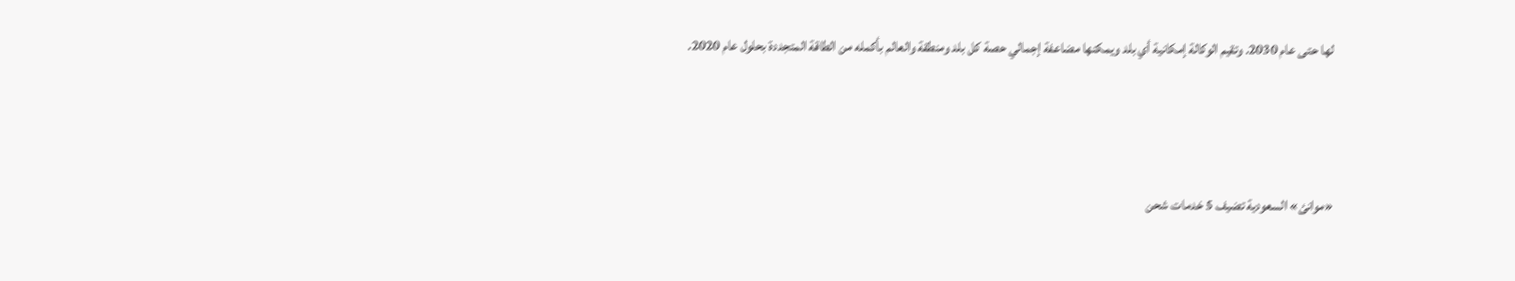لها حتى عام 2030. وتقيم الوكالة إمكانية أي بلد ويمكنها مضاعفة إجمالي حصة كل بلد ومنطقة والعالم بأكمله من الطاقة المتجددة بحلول عام 2020.



«موانئ» السعودية تضيف 5 خدمات شحن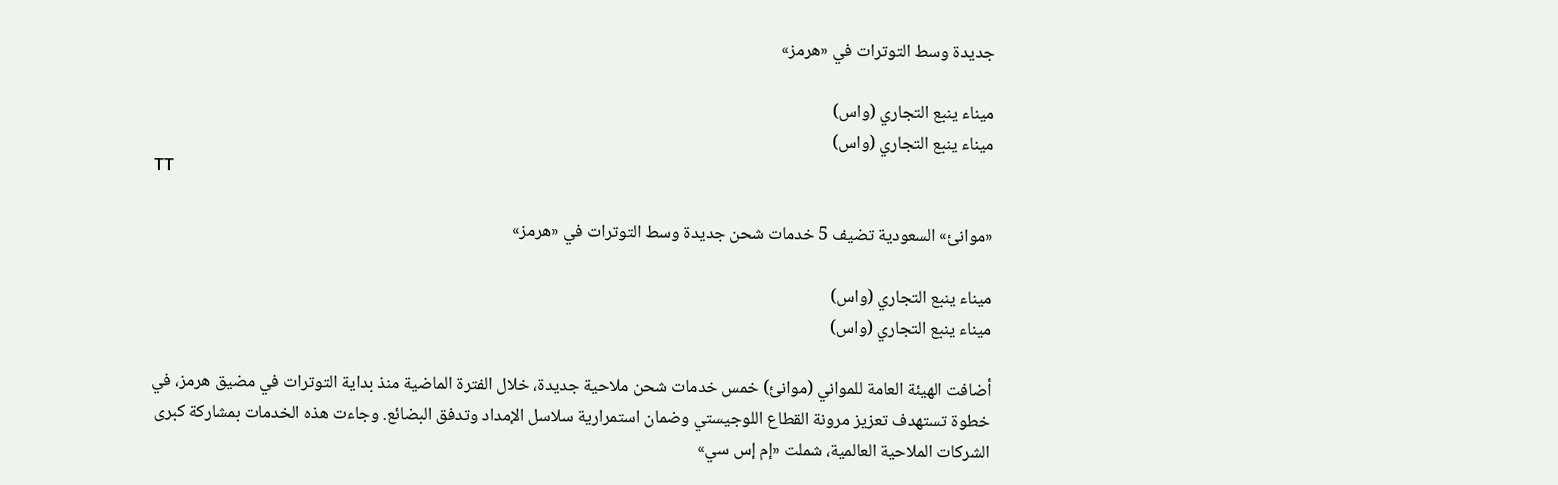جديدة وسط التوترات في «هرمز»

ميناء ينبع التجاري (واس)
ميناء ينبع التجاري (واس)
TT

«موانئ» السعودية تضيف 5 خدمات شحن جديدة وسط التوترات في «هرمز»

ميناء ينبع التجاري (واس)
ميناء ينبع التجاري (واس)

أضافت الهيئة العامة للمواني (موانئ) خمس خدمات شحن ملاحية جديدة، خلال الفترة الماضية منذ بداية التوترات في مضيق هرمز، في خطوة تستهدف تعزيز مرونة القطاع اللوجيستي وضمان استمرارية سلاسل الإمداد وتدفق البضائع. وجاءت هذه الخدمات بمشاركة كبرى الشركات الملاحية العالمية، شملت «إم إس سي»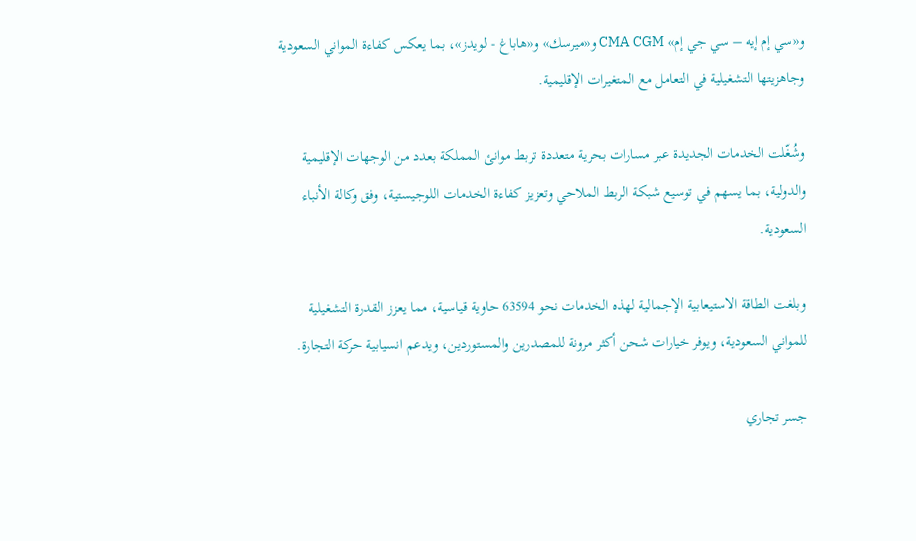و«سي إم إيه – سي جي إم» CMA CGM و«ميرسك» و«هاباغ - لويدز»، بما يعكس كفاءة المواني السعودية وجاهزيتها التشغيلية في التعامل مع المتغيرات الإقليمية.

وشُغّلت الخدمات الجديدة عبر مسارات بحرية متعددة تربط موانئ المملكة بعدد من الوجهات الإقليمية والدولية، بما يسهم في توسيع شبكة الربط الملاحي وتعزيز كفاءة الخدمات اللوجيستية، وفق وكالة الأنباء السعودية.

وبلغت الطاقة الاستيعابية الإجمالية لهذه الخدمات نحو 63594 حاوية قياسية، مما يعزز القدرة التشغيلية للمواني السعودية، ويوفر خيارات شحن أكثر مرونة للمصدرين والمستوردين، ويدعم انسيابية حركة التجارة.

جسر تجاري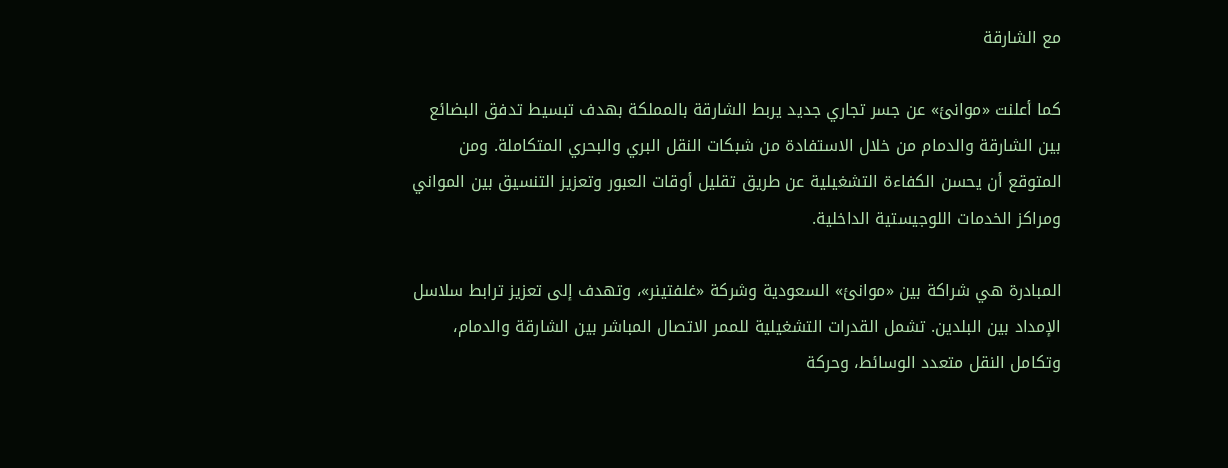مع الشارقة

كما أعلنت «موانئ» عن جسر تجاري جديد يربط الشارقة بالمملكة بهدف تبسيط تدفق البضائع بين الشارقة والدمام من خلال الاستفادة من شبكات النقل البري والبحري المتكاملة. ومن المتوقع أن يحسن الكفاءة التشغيلية عن طريق تقليل أوقات العبور وتعزيز التنسيق بين المواني ومراكز الخدمات اللوجيستية الداخلية.

المبادرة هي شراكة بين «موانئ» السعودية وشركة «غلفتينر»، وتهدف إلى تعزيز ترابط سلاسل الإمداد بين البلدين. تشمل القدرات التشغيلية للممر الاتصال المباشر بين الشارقة والدمام، وتكامل النقل متعدد الوسائط، وحركة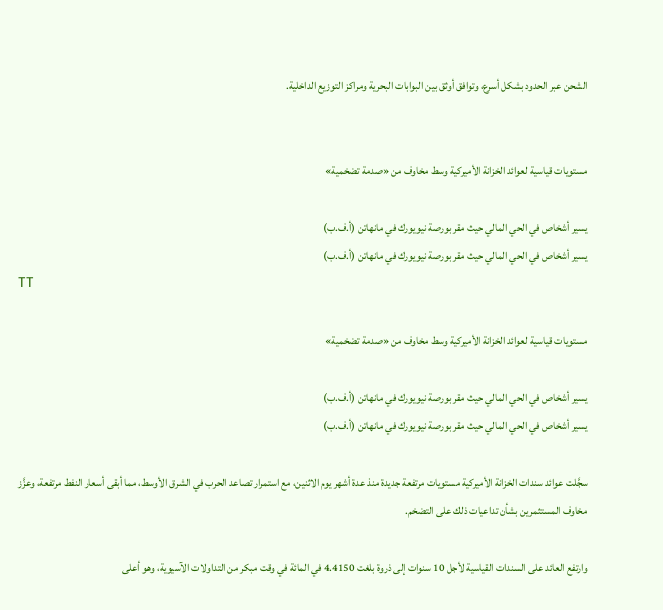الشحن عبر الحدود بشكل أسرع، وتوافق أوثق بين البوابات البحرية ومراكز التوزيع الداخلية.


مستويات قياسية لعوائد الخزانة الأميركية وسط مخاوف من «صدمة تضخمية»

يسير أشخاص في الحي المالي حيث مقر بورصة نيويورك في مانهاتن (أ.ف.ب)
يسير أشخاص في الحي المالي حيث مقر بورصة نيويورك في مانهاتن (أ.ف.ب)
TT

مستويات قياسية لعوائد الخزانة الأميركية وسط مخاوف من «صدمة تضخمية»

يسير أشخاص في الحي المالي حيث مقر بورصة نيويورك في مانهاتن (أ.ف.ب)
يسير أشخاص في الحي المالي حيث مقر بورصة نيويورك في مانهاتن (أ.ف.ب)

سجَّلت عوائد سندات الخزانة الأميركية مستويات مرتفعة جديدة منذ عدة أشهر يوم الاثنين، مع استمرار تصاعد الحرب في الشرق الأوسط، مما أبقى أسعار النفط مرتفعة، وعزَّز مخاوف المستثمرين بشأن تداعيات ذلك على التضخم.

وارتفع العائد على السندات القياسية لأجل 10 سنوات إلى ذروة بلغت 4.4150 في المائة في وقت مبكر من التداولات الآسيوية، وهو أعلى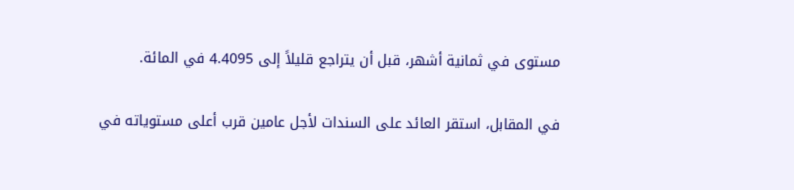مستوى في ثمانية أشهر، قبل أن يتراجع قليلاً إلى 4.4095 في المائة.

في المقابل، استقر العائد على السندات لأجل عامين قرب أعلى مستوياته في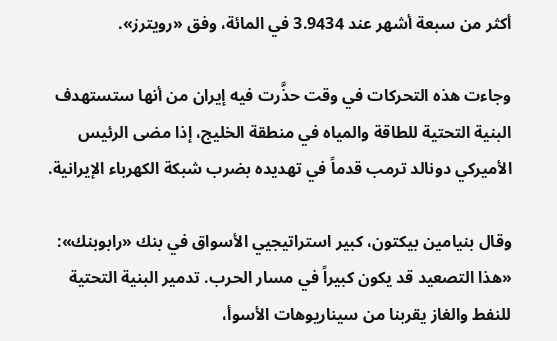أكثر من سبعة أشهر عند 3.9434 في المائة، وفق «رويترز».

وجاءت هذه التحركات في وقت حذَّرت فيه إيران من أنها ستستهدف البنية التحتية للطاقة والمياه في منطقة الخليج، إذا مضى الرئيس الأميركي دونالد ترمب قدماً في تهديده بضرب شبكة الكهرباء الإيرانية.

وقال بنيامين بيكتون، كبير استراتيجيي الأسواق في بنك «رابوبنك»: «هذا التصعيد قد يكون كبيراً في مسار الحرب. تدمير البنية التحتية للنفط والغاز يقربنا من سيناريوهات الأسوأ،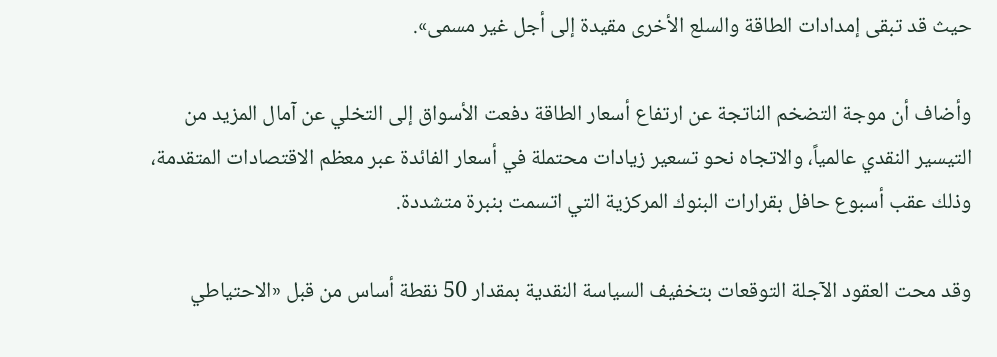حيث قد تبقى إمدادات الطاقة والسلع الأخرى مقيدة إلى أجل غير مسمى».

وأضاف أن موجة التضخم الناتجة عن ارتفاع أسعار الطاقة دفعت الأسواق إلى التخلي عن آمال المزيد من التيسير النقدي عالمياً، والاتجاه نحو تسعير زيادات محتملة في أسعار الفائدة عبر معظم الاقتصادات المتقدمة، وذلك عقب أسبوع حافل بقرارات البنوك المركزية التي اتسمت بنبرة متشددة.

وقد محت العقود الآجلة التوقعات بتخفيف السياسة النقدية بمقدار 50 نقطة أساس من قبل «الاحتياطي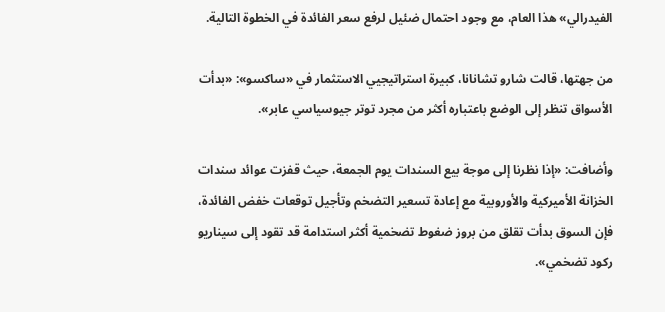الفيدرالي» هذا العام، مع وجود احتمال ضئيل لرفع سعر الفائدة في الخطوة التالية.

من جهتها، قالت شارو تشانانا، كبيرة استراتيجيي الاستثمار في «ساكسو»: «بدأت الأسواق تنظر إلى الوضع باعتباره أكثر من مجرد توتر جيوسياسي عابر».

وأضافت: «إذا نظرنا إلى موجة بيع السندات يوم الجمعة، حيث قفزت عوائد سندات الخزانة الأميركية والأوروبية مع إعادة تسعير التضخم وتأجيل توقعات خفض الفائدة، فإن السوق بدأت تقلق من بروز ضغوط تضخمية أكثر استدامة قد تقود إلى سيناريو ركود تضخمي».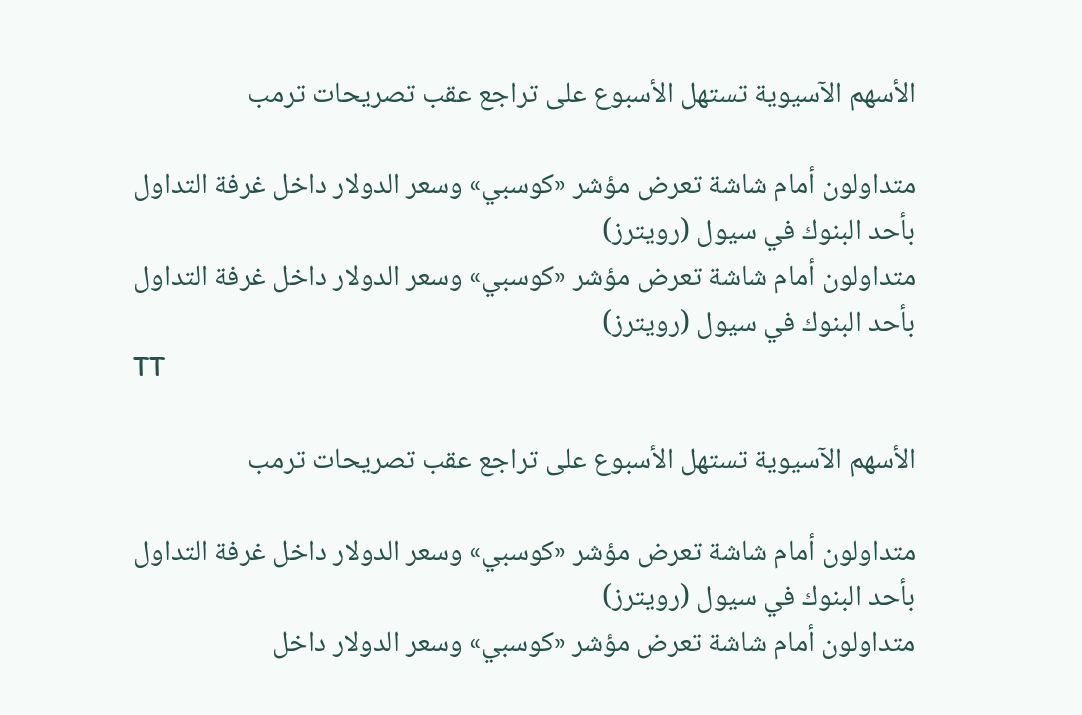الأسهم الآسيوية تستهل الأسبوع على تراجع عقب تصريحات ترمب

متداولون أمام شاشة تعرض مؤشر «كوسبي» وسعر الدولار داخل غرفة التداول بأحد البنوك في سيول (رويترز)
متداولون أمام شاشة تعرض مؤشر «كوسبي» وسعر الدولار داخل غرفة التداول بأحد البنوك في سيول (رويترز)
TT

الأسهم الآسيوية تستهل الأسبوع على تراجع عقب تصريحات ترمب

متداولون أمام شاشة تعرض مؤشر «كوسبي» وسعر الدولار داخل غرفة التداول بأحد البنوك في سيول (رويترز)
متداولون أمام شاشة تعرض مؤشر «كوسبي» وسعر الدولار داخل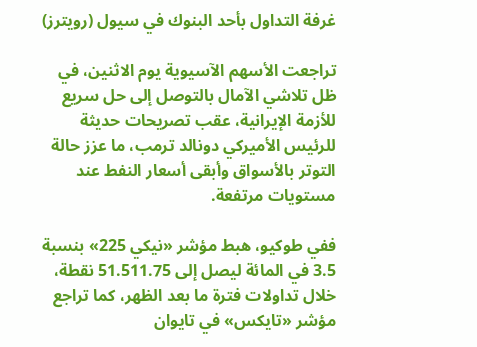غرفة التداول بأحد البنوك في سيول (رويترز)

تراجعت الأسهم الآسيوية يوم الاثنين، في ظل تلاشي الآمال بالتوصل إلى حل سريع للأزمة الإيرانية، عقب تصريحات حديثة للرئيس الأميركي دونالد ترمب، ما عزز حالة التوتر بالأسواق وأبقى أسعار النفط عند مستويات مرتفعة.

ففي طوكيو، هبط مؤشر «نيكي 225» بنسبة 3.5 في المائة ليصل إلى 51.511.75 نقطة، خلال تداولات فترة ما بعد الظهر، كما تراجع مؤشر «تايكس» في تايوان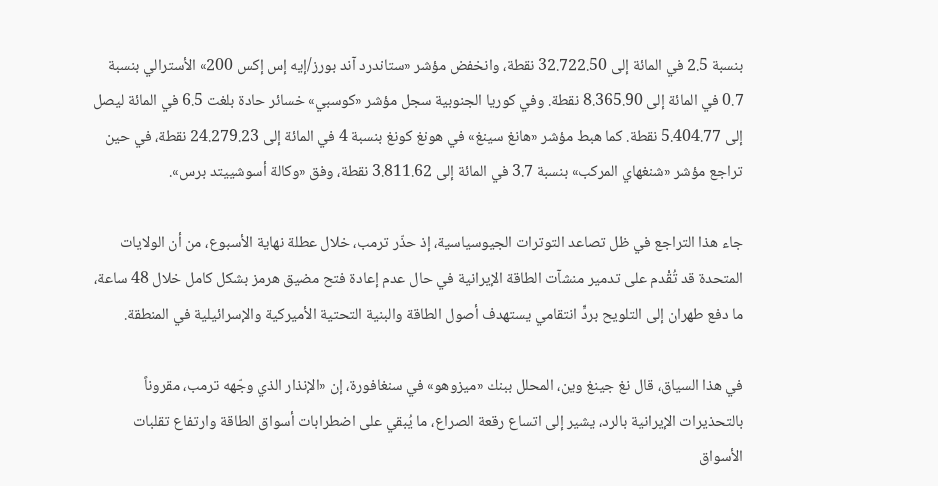بنسبة 2.5 في المائة إلى 32.722.50 نقطة، وانخفض مؤشر «ستاندرد آند بورز/إيه إس إكس 200» الأسترالي بنسبة 0.7 في المائة إلى 8.365.90 نقطة. وفي كوريا الجنوبية سجل مؤشر «كوسبي» خسائر حادة بلغت 6.5 في المائة ليصل إلى 5.404.77 نقطة. كما هبط مؤشر «هانغ سينغ» في هونغ كونغ بنسبة 4 في المائة إلى 24.279.23 نقطة، في حين تراجع مؤشر «شنغهاي المركب» بنسبة 3.7 في المائة إلى 3.811.62 نقطة، وفق «وكالة أسوشييتد برس».

جاء هذا التراجع في ظل تصاعد التوترات الجيوسياسية، إذ حذّر ترمب، خلال عطلة نهاية الأسبوع، من أن الولايات المتحدة قد تُقْدم على تدمير منشآت الطاقة الإيرانية في حال عدم إعادة فتح مضيق هرمز بشكل كامل خلال 48 ساعة، ما دفع طهران إلى التلويح بردٍّ انتقامي يستهدف أصول الطاقة والبنية التحتية الأميركية والإسرائيلية في المنطقة.

في هذا السياق، قال نغ جينغ وين، المحلل ببنك «ميزوهو» في سنغافورة، إن «الإنذار الذي وجّهه ترمب، مقروناً بالتحذيرات الإيرانية بالرد، يشير إلى اتساع رقعة الصراع، ما يُبقي على اضطرابات أسواق الطاقة وارتفاع تقلبات الأسواق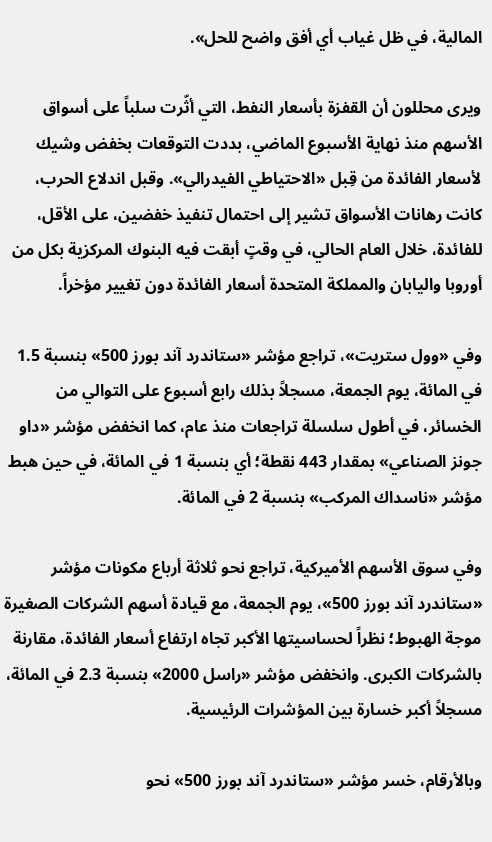المالية، في ظل غياب أي أفق واضح للحل».

ويرى محللون أن القفزة بأسعار النفط، التي أثّرت سلباً على أسواق الأسهم منذ نهاية الأسبوع الماضي، بددت التوقعات بخفض وشيك لأسعار الفائدة من قِبل «الاحتياطي الفيدرالي». وقبل اندلاع الحرب، كانت رهانات الأسواق تشير إلى احتمال تنفيذ خفضين، على الأقل، للفائدة، خلال العام الحالي، في وقتٍ أبقت فيه البنوك المركزية بكل من أوروبا واليابان والمملكة المتحدة أسعار الفائدة دون تغيير مؤخراً.

وفي «وول ستريت»، تراجع مؤشر «ستاندرد آند بورز 500» بنسبة 1.5 في المائة، يوم الجمعة، مسجلاً بذلك رابع أسبوع على التوالي من الخسائر، في أطول سلسلة تراجعات منذ عام، كما انخفض مؤشر «داو جونز الصناعي» بمقدار 443 نقطة؛ أي بنسبة 1 في المائة، في حين هبط مؤشر «ناسداك المركب» بنسبة 2 في المائة.

وفي سوق الأسهم الأميركية، تراجع نحو ثلاثة أرباع مكونات مؤشر «ستاندرد آند بورز 500»، يوم الجمعة، مع قيادة أسهم الشركات الصغيرة موجة الهبوط؛ نظراً لحساسيتها الأكبر تجاه ارتفاع أسعار الفائدة، مقارنة بالشركات الكبرى. وانخفض مؤشر «راسل 2000» بنسبة 2.3 في المائة، مسجلاً أكبر خسارة بين المؤشرات الرئيسية.

وبالأرقام، خسر مؤشر «ستاندرد آند بورز 500» نحو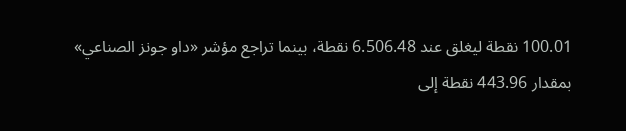100.01 نقطة ليغلق عند 6.506.48 نقطة، بينما تراجع مؤشر «داو جونز الصناعي» بمقدار 443.96 نقطة إلى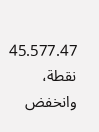45.577.47 نقطة، وانخفض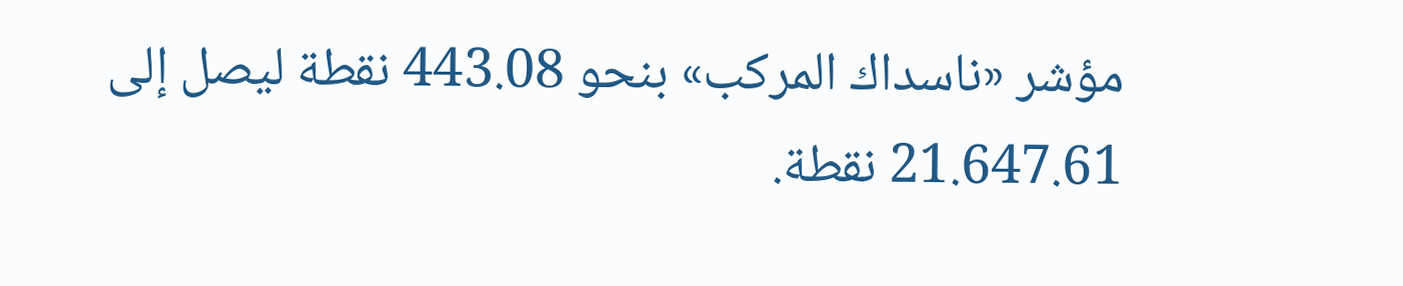مؤشر «ناسداك المركب» بنحو 443.08 نقطة ليصل إلى 21.647.61 نقطة.